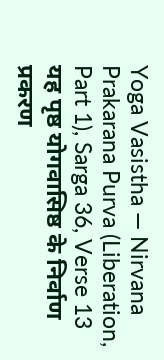Yoga Vasistha — Nirvana Prakarana Purva (Liberation, Part 1), Sarga 36, Verse 13
यह पृष्ठ योगवासिष्ठ के निर्वाण प्रकरण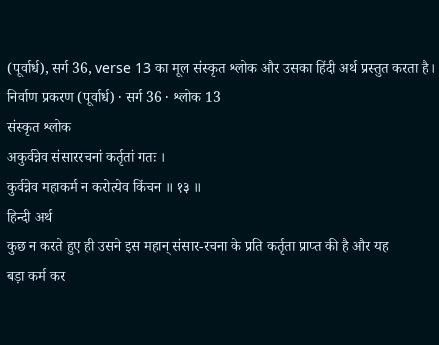(पूर्वार्ध), सर्ग 36, verse 13 का मूल संस्कृत श्लोक और उसका हिंदी अर्थ प्रस्तुत करता है।
निर्वाण प्रकरण (पूर्वार्ध) · सर्ग 36 · श्लोक 13
संस्कृत श्लोक
अकुर्वन्नेव संसाररचनां कर्तृतां गतः ।
कुर्वन्नेव महाकर्म न करोत्येव किंचन ॥ १३ ॥
हिन्दी अर्थ
कुछ न करते हुए ही उसने इस महान् संसार-रचना के प्रति कर्तृता प्राप्त की है और यह
बड़ा कर्म कर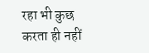रहा भी कुछ करता ही नहीं